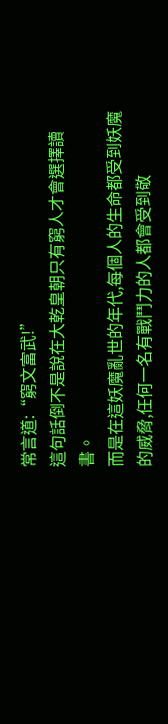常言道:“窮文富武!”
這句話倒不是說在大乾皇朝只有窮人才會選擇讀書。
而是在這妖魔亂世的年代,每個人的生命都受到妖魔的威脅,任何一名有戰鬥力的人都會受到敬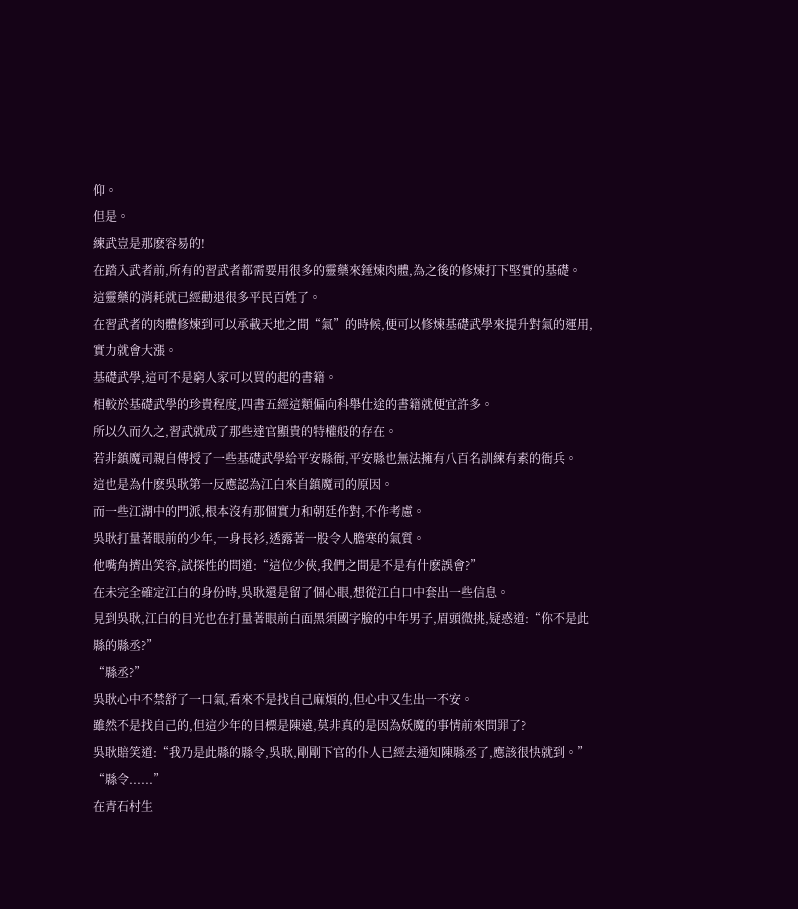仰。
但是。
練武豈是那麽容易的!
在踏入武者前,所有的習武者都需要用很多的靈藥來錘煉肉體,為之後的修煉打下堅實的基礎。
這靈藥的消耗就已經勸退很多平民百姓了。
在習武者的肉體修煉到可以承載天地之間“氣”的時候,便可以修煉基礎武學來提升對氣的運用,實力就會大漲。
基礎武學,這可不是窮人家可以買的起的書籍。
相較於基礎武學的珍貴程度,四書五經這類偏向科舉仕途的書籍就便宜許多。
所以久而久之,習武就成了那些達官顯貴的特權般的存在。
若非鎮魔司親自傳授了一些基礎武學給平安縣衙,平安縣也無法擁有八百名訓練有素的衙兵。
這也是為什麽吳耿第一反應認為江白來自鎮魔司的原因。
而一些江湖中的門派,根本沒有那個實力和朝廷作對,不作考慮。
吳耿打量著眼前的少年,一身長衫,透露著一股令人膽寒的氣質。
他嘴角擠出笑容,試探性的問道:“這位少俠,我們之間是不是有什麽誤會?”
在未完全確定江白的身份時,吳耿還是留了個心眼,想從江白口中套出一些信息。
見到吳耿,江白的目光也在打量著眼前白面黑須國字臉的中年男子,眉頭微挑,疑惑道:“你不是此縣的縣丞?”
“縣丞?”
吳耿心中不禁舒了一口氣,看來不是找自己麻煩的,但心中又生出一不安。
雖然不是找自己的,但這少年的目標是陳遠,莫非真的是因為妖魔的事情前來問罪了?
吳耿賠笑道:“我乃是此縣的縣令,吳耿,剛剛下官的仆人已經去通知陳縣丞了,應該很快就到。”
“縣令......”
在青石村生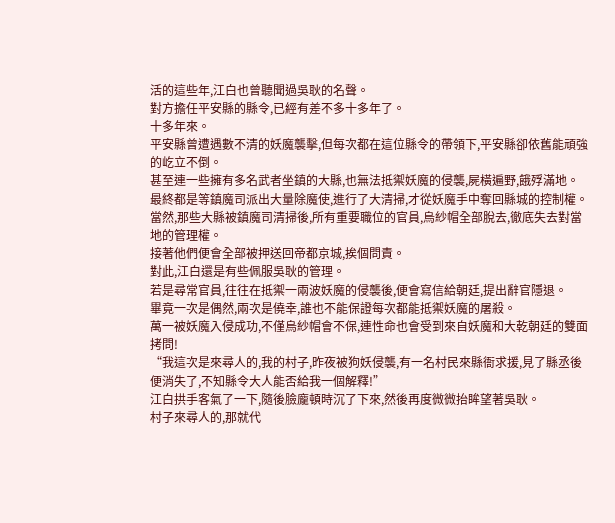活的這些年,江白也曾聽聞過吳耿的名聲。
對方擔任平安縣的縣令,已經有差不多十多年了。
十多年來。
平安縣曾遭遇數不清的妖魔襲擊,但每次都在這位縣令的帶領下,平安縣卻依舊能頑強的屹立不倒。
甚至連一些擁有多名武者坐鎮的大縣,也無法抵禦妖魔的侵襲,屍橫遍野,餓殍滿地。
最終都是等鎮魔司派出大量除魔使,進行了大清掃,才從妖魔手中奪回縣城的控制權。
當然,那些大縣被鎮魔司清掃後,所有重要職位的官員,烏紗帽全部脫去,徹底失去對當地的管理權。
接著他們便會全部被押送回帝都京城,挨個問責。
對此,江白還是有些佩服吳耿的管理。
若是尋常官員,往往在抵禦一兩波妖魔的侵襲後,便會寫信給朝廷,提出辭官隱退。
畢竟一次是偶然,兩次是僥幸,誰也不能保證每次都能抵禦妖魔的屠殺。
萬一被妖魔入侵成功,不僅烏紗帽會不保,連性命也會受到來自妖魔和大乾朝廷的雙面拷問!
“我這次是來尋人的,我的村子,昨夜被狗妖侵襲,有一名村民來縣衙求援,見了縣丞後便消失了,不知縣令大人能否給我一個解釋!”
江白拱手客氣了一下,隨後臉龐頓時沉了下來,然後再度微微抬眸望著吳耿。
村子來尋人的,那就代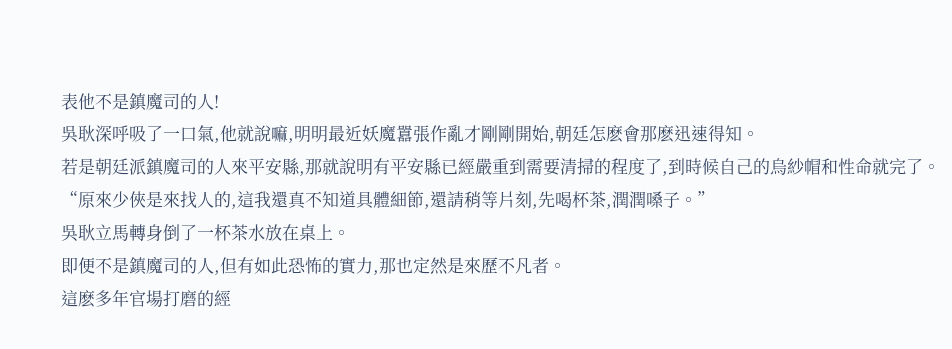表他不是鎮魔司的人!
吳耿深呼吸了一口氣,他就說嘛,明明最近妖魔囂張作亂才剛剛開始,朝廷怎麽會那麽迅速得知。
若是朝廷派鎮魔司的人來平安縣,那就說明有平安縣已經嚴重到需要清掃的程度了,到時候自己的烏紗帽和性命就完了。
“原來少俠是來找人的,這我還真不知道具體細節,還請稍等片刻,先喝杯茶,潤潤嗓子。”
吳耿立馬轉身倒了一杯茶水放在桌上。
即便不是鎮魔司的人,但有如此恐怖的實力,那也定然是來歷不凡者。
這麽多年官場打磨的經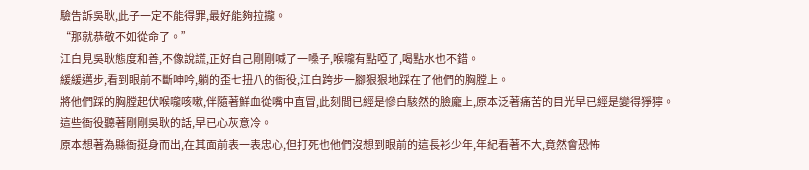驗告訴吳耿,此子一定不能得罪,最好能夠拉攏。
“那就恭敬不如從命了。”
江白見吳耿態度和善,不像說謊,正好自己剛剛喊了一嗓子,喉嚨有點啞了,喝點水也不錯。
緩緩邁步,看到眼前不斷呻吟,躺的歪七扭八的衙役,江白跨步一腳狠狠地踩在了他們的胸膛上。
將他們踩的胸膛起伏喉嚨咳嗽,伴隨著鮮血從嘴中直冒,此刻間已經是慘白駭然的臉龐上,原本泛著痛苦的目光早已經是變得猙獰。
這些衙役聽著剛剛吳耿的話,早已心灰意冷。
原本想著為縣衙挺身而出,在其面前表一表忠心,但打死也他們沒想到眼前的這長衫少年,年紀看著不大,竟然會恐怖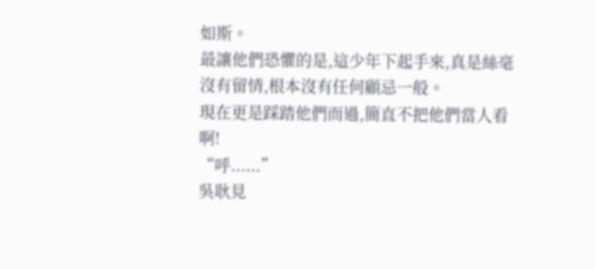如斯。
最讓他們恐懼的是,這少年下起手來,真是絲毫沒有留情,根本沒有任何顧忌一般。
現在更是踩踏他們而過,簡直不把他們當人看啊!
“呼......”
吳耿見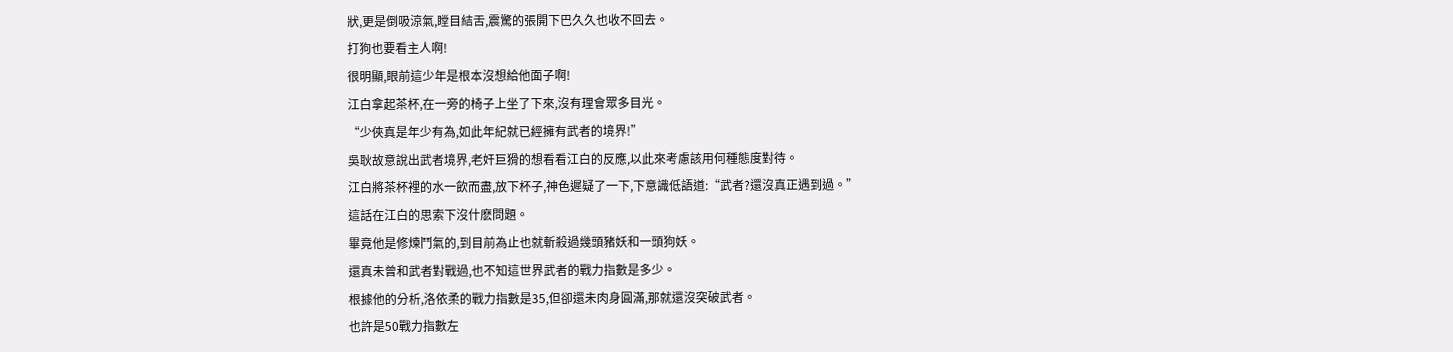狀,更是倒吸涼氣,瞠目結舌,震驚的張開下巴久久也收不回去。
打狗也要看主人啊!
很明顯,眼前這少年是根本沒想給他面子啊!
江白拿起茶杯,在一旁的椅子上坐了下來,沒有理會眾多目光。
“少俠真是年少有為,如此年紀就已經擁有武者的境界!”
吳耿故意說出武者境界,老奸巨猾的想看看江白的反應,以此來考慮該用何種態度對待。
江白將茶杯裡的水一飲而盡,放下杯子,神色遲疑了一下,下意識低語道:“武者?還沒真正遇到過。”
這話在江白的思索下沒什麽問題。
畢竟他是修煉鬥氣的,到目前為止也就斬殺過幾頭豬妖和一頭狗妖。
還真未曾和武者對戰過,也不知這世界武者的戰力指數是多少。
根據他的分析,洛依柔的戰力指數是35,但卻還未肉身圓滿,那就還沒突破武者。
也許是50戰力指數左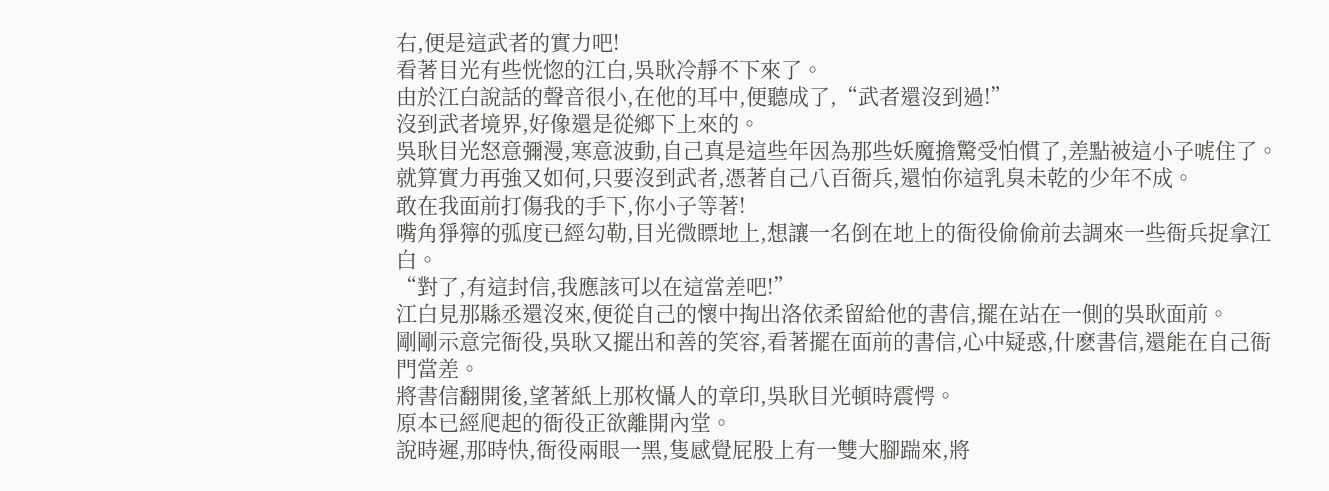右,便是這武者的實力吧!
看著目光有些恍惚的江白,吳耿冷靜不下來了。
由於江白說話的聲音很小,在他的耳中,便聽成了,“武者還沒到過!”
沒到武者境界,好像還是從鄉下上來的。
吳耿目光怒意彌漫,寒意波動,自己真是這些年因為那些妖魔擔驚受怕慣了,差點被這小子唬住了。
就算實力再強又如何,只要沒到武者,憑著自己八百衙兵,還怕你這乳臭未乾的少年不成。
敢在我面前打傷我的手下,你小子等著!
嘴角猙獰的弧度已經勾勒,目光微瞟地上,想讓一名倒在地上的衙役偷偷前去調來一些衙兵捉拿江白。
“對了,有這封信,我應該可以在這當差吧!”
江白見那縣丞還沒來,便從自己的懷中掏出洛依柔留給他的書信,擺在站在一側的吳耿面前。
剛剛示意完衙役,吳耿又擺出和善的笑容,看著擺在面前的書信,心中疑惑,什麽書信,還能在自己衙門當差。
將書信翻開後,望著紙上那枚懾人的章印,吳耿目光頓時震愕。
原本已經爬起的衙役正欲離開內堂。
說時遲,那時快,衙役兩眼一黑,隻感覺屁股上有一雙大腳踹來,將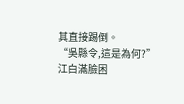其直接踢倒。
“吳縣令,這是為何?”
江白滿臉困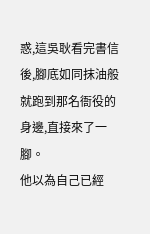惑,這吳耿看完書信後,腳底如同抹油般就跑到那名衙役的身邊,直接來了一腳。
他以為自己已經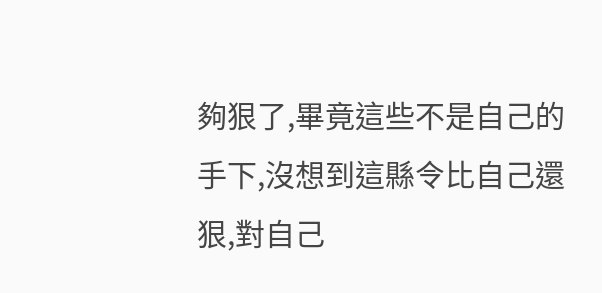夠狠了,畢竟這些不是自己的手下,沒想到這縣令比自己還狠,對自己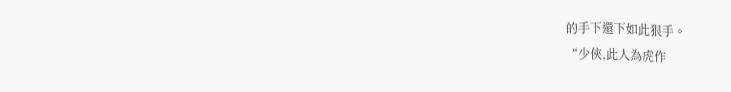的手下還下如此狠手。
“少俠,此人為虎作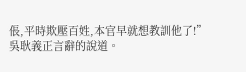倀,平時欺壓百姓,本官早就想教訓他了!”
吳耿義正言辭的說道。